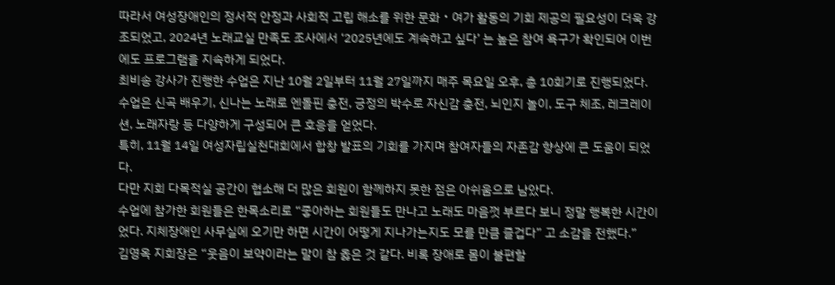따라서 여성장애인의 정서적 안정과 사회적 고립 해소를 위한 문화‧여가 활동의 기회 제공의 필요성이 더욱 강조되었고, 2024년 노래교실 만족도 조사에서 ‘2025년에도 계속하고 싶다’ 는 높은 참여 욕구가 확인되어 이번에도 프로그램을 지속하게 되었다.
최비송 강사가 진행한 수업은 지난 10월 2일부터 11월 27일까지 매주 목요일 오후, 총 10회기로 진행되었다. 수업은 신곡 배우기, 신나는 노래로 엔돌핀 충전, 긍정의 박수로 자신감 충전, 뇌인지 놀이, 도구 체조, 레크레이션, 노래자랑 등 다양하게 구성되어 큰 호응을 얻었다.
특히, 11월 14일 여성자립실천대회에서 합창 발표의 기회를 가지며 참여자들의 자존감 향상에 큰 도움이 되었다.
다만 지회 다목적실 공간이 협소해 더 많은 회원이 함께하지 못한 점은 아쉬움으로 남았다.
수업에 참가한 회원들은 한목소리로 “좋아하는 회원들도 만나고 노래도 마음껏 부르다 보니 정말 행복한 시간이었다. 지체장애인 사무실에 오기만 하면 시간이 어떻게 지나가는지도 모를 만큼 즐겁다” 고 소감을 전했다.”
김영옥 지회장은 “웃음이 보약이라는 말이 참 옳은 것 같다. 비록 장애로 몸이 불편할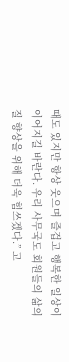때도 있지만 항상 웃으며 즐겁고 행복한 일상이 이어지길 바란다. 우리 사무국도 회원들의 삶의 질 향상을 위해 더욱 힘쓰겠다.” 고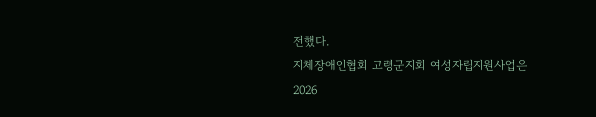전했다.
지체장애인협회 고령군지회 여성자립지원사업은 2026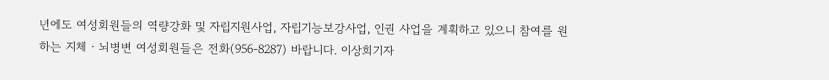년에도 여성회원들의 역량강화 및 자립지원사업, 자립기능보강사업, 인권 사업을 계획하고 있으니 참여를 원하는 지체‧뇌병변 여성회원들은 전화(956-8287) 바랍니다. 이상희기자